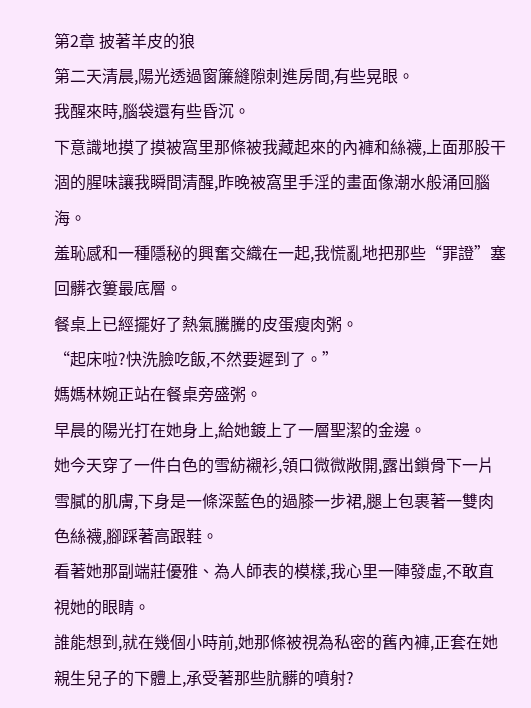第2章 披著羊皮的狼
第二天清晨,陽光透過窗簾縫隙刺進房間,有些晃眼。
我醒來時,腦袋還有些昏沉。
下意識地摸了摸被窩里那條被我藏起來的內褲和絲襪,上面那股干涸的腥味讓我瞬間清醒,昨晚被窩里手淫的畫面像潮水般涌回腦海。
羞恥感和一種隱秘的興奮交織在一起,我慌亂地把那些“罪證”塞回髒衣簍最底層。
餐桌上已經擺好了熱氣騰騰的皮蛋瘦肉粥。
“起床啦?快洗臉吃飯,不然要遲到了。”
媽媽林婉正站在餐桌旁盛粥。
早晨的陽光打在她身上,給她鍍上了一層聖潔的金邊。
她今天穿了一件白色的雪紡襯衫,領口微微敞開,露出鎖骨下一片雪膩的肌膚,下身是一條深藍色的過膝一步裙,腿上包裹著一雙肉色絲襪,腳踩著高跟鞋。
看著她那副端莊優雅、為人師表的模樣,我心里一陣發虛,不敢直視她的眼睛。
誰能想到,就在幾個小時前,她那條被視為私密的舊內褲,正套在她親生兒子的下體上,承受著那些肮髒的噴射?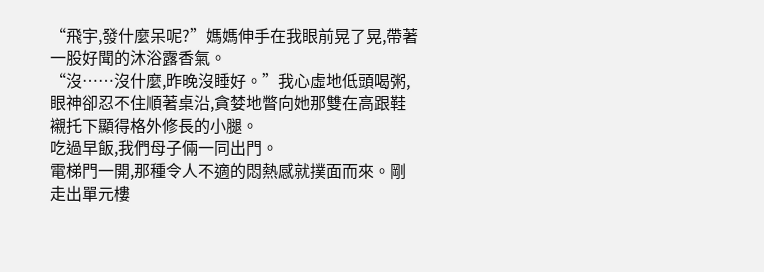“飛宇,發什麼呆呢?”媽媽伸手在我眼前晃了晃,帶著一股好聞的沐浴露香氣。
“沒……沒什麼,昨晚沒睡好。”我心虛地低頭喝粥,眼神卻忍不住順著桌沿,貪婪地瞥向她那雙在高跟鞋襯托下顯得格外修長的小腿。
吃過早飯,我們母子倆一同出門。
電梯門一開,那種令人不適的悶熱感就撲面而來。剛走出單元樓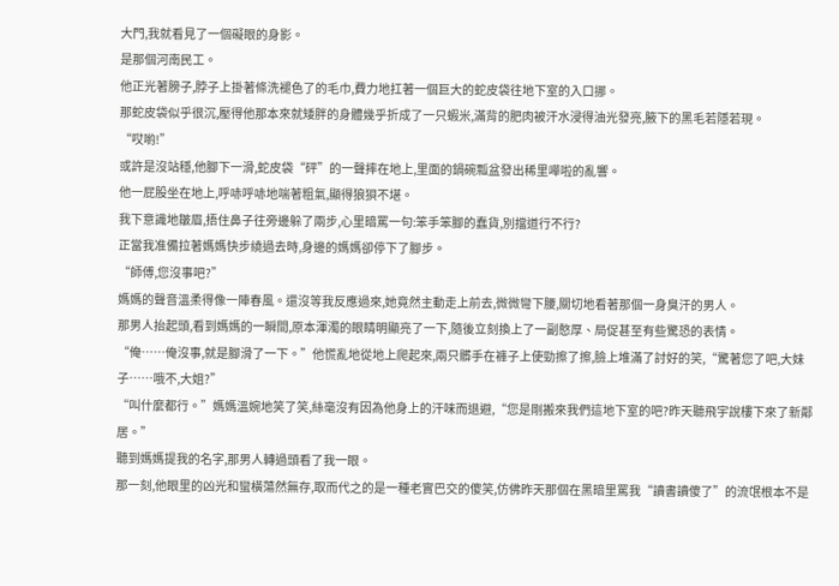大門,我就看見了一個礙眼的身影。
是那個河南民工。
他正光著膀子,脖子上掛著條洗褪色了的毛巾,費力地扛著一個巨大的蛇皮袋往地下室的入口挪。
那蛇皮袋似乎很沉,壓得他那本來就矮胖的身體幾乎折成了一只蝦米,滿背的肥肉被汗水浸得油光發亮,腋下的黑毛若隱若現。
“哎喲!”
或許是沒站穩,他腳下一滑,蛇皮袋“砰”的一聲摔在地上,里面的鍋碗瓢盆發出稀里嘩啦的亂響。
他一屁股坐在地上,呼哧呼哧地喘著粗氣,顯得狼狽不堪。
我下意識地皺眉,捂住鼻子往旁邊躲了兩步,心里暗罵一句:笨手笨腳的蠢貨,別擋道行不行?
正當我准備拉著媽媽快步繞過去時,身邊的媽媽卻停下了腳步。
“師傅,您沒事吧?”
媽媽的聲音溫柔得像一陣春風。還沒等我反應過來,她竟然主動走上前去,微微彎下腰,關切地看著那個一身臭汗的男人。
那男人抬起頭,看到媽媽的一瞬間,原本渾濁的眼睛明顯亮了一下,隨後立刻換上了一副憨厚、局促甚至有些驚恐的表情。
“俺……俺沒事,就是腳滑了一下。”他慌亂地從地上爬起來,兩只髒手在褲子上使勁擦了擦,臉上堆滿了討好的笑,“驚著您了吧,大妹子……哦不,大姐?”
“叫什麼都行。”媽媽溫婉地笑了笑,絲毫沒有因為他身上的汗味而退避,“您是剛搬來我們這地下室的吧?昨天聽飛宇說樓下來了新鄰居。”
聽到媽媽提我的名字,那男人轉過頭看了我一眼。
那一刻,他眼里的凶光和蠻橫蕩然無存,取而代之的是一種老實巴交的傻笑,仿佛昨天那個在黑暗里罵我“讀書讀傻了”的流氓根本不是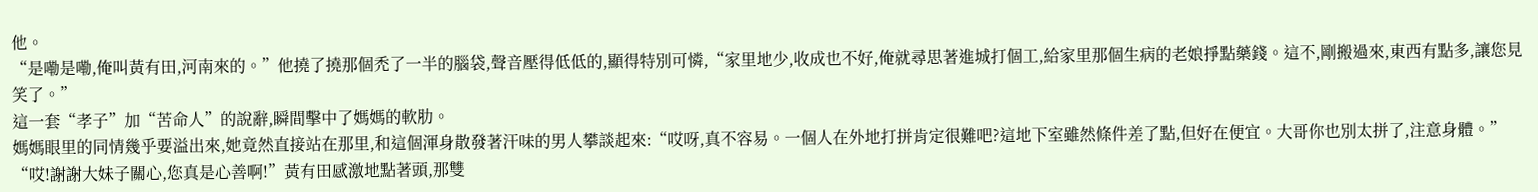他。
“是嘞是嘞,俺叫黃有田,河南來的。”他撓了撓那個禿了一半的腦袋,聲音壓得低低的,顯得特別可憐,“家里地少,收成也不好,俺就尋思著進城打個工,給家里那個生病的老娘掙點藥錢。這不,剛搬過來,東西有點多,讓您見笑了。”
這一套“孝子”加“苦命人”的說辭,瞬間擊中了媽媽的軟肋。
媽媽眼里的同情幾乎要溢出來,她竟然直接站在那里,和這個渾身散發著汗味的男人攀談起來:“哎呀,真不容易。一個人在外地打拼肯定很難吧?這地下室雖然條件差了點,但好在便宜。大哥你也別太拼了,注意身體。”
“哎!謝謝大妹子關心,您真是心善啊!”黃有田感激地點著頭,那雙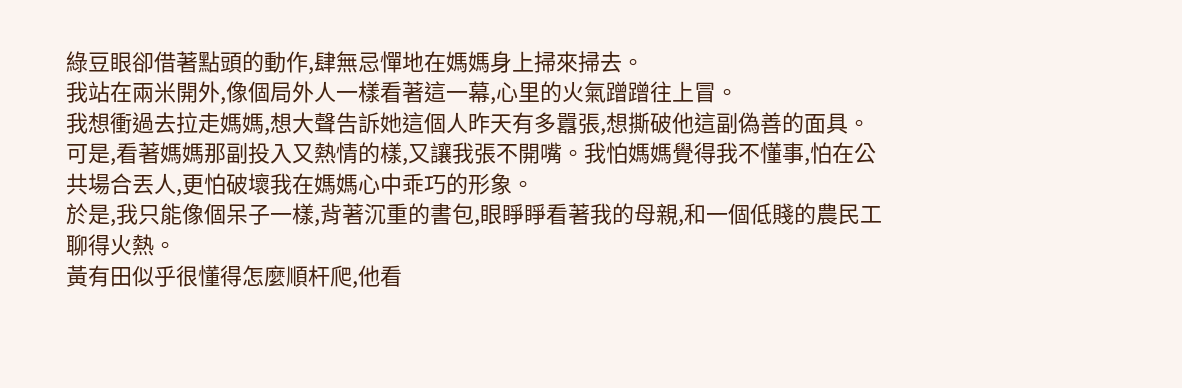綠豆眼卻借著點頭的動作,肆無忌憚地在媽媽身上掃來掃去。
我站在兩米開外,像個局外人一樣看著這一幕,心里的火氣蹭蹭往上冒。
我想衝過去拉走媽媽,想大聲告訴她這個人昨天有多囂張,想撕破他這副偽善的面具。
可是,看著媽媽那副投入又熱情的樣,又讓我張不開嘴。我怕媽媽覺得我不懂事,怕在公共場合丟人,更怕破壞我在媽媽心中乖巧的形象。
於是,我只能像個呆子一樣,背著沉重的書包,眼睜睜看著我的母親,和一個低賤的農民工聊得火熱。
黃有田似乎很懂得怎麼順杆爬,他看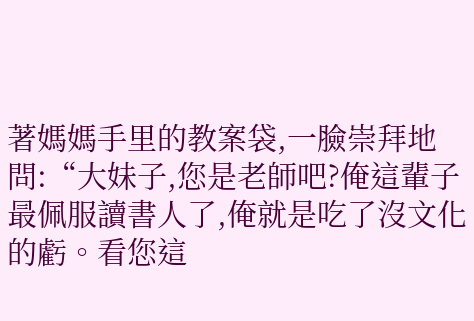著媽媽手里的教案袋,一臉崇拜地問:“大妹子,您是老師吧?俺這輩子最佩服讀書人了,俺就是吃了沒文化的虧。看您這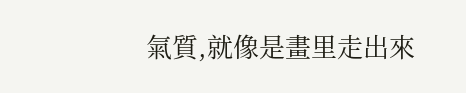氣質,就像是畫里走出來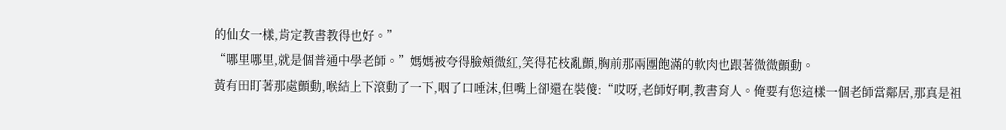的仙女一樣,肯定教書教得也好。”
“哪里哪里,就是個普通中學老師。”媽媽被夸得臉頰微紅,笑得花枝亂顫,胸前那兩團飽滿的軟肉也跟著微微顫動。
黃有田盯著那處顫動,喉結上下滾動了一下,咽了口唾沫,但嘴上卻還在裝傻:“哎呀,老師好啊,教書育人。俺要有您這樣一個老師當鄰居,那真是祖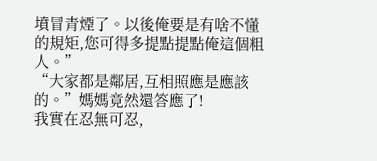墳冒青煙了。以後俺要是有啥不懂的規矩,您可得多提點提點俺這個粗人。”
“大家都是鄰居,互相照應是應該的。”媽媽竟然還答應了!
我實在忍無可忍,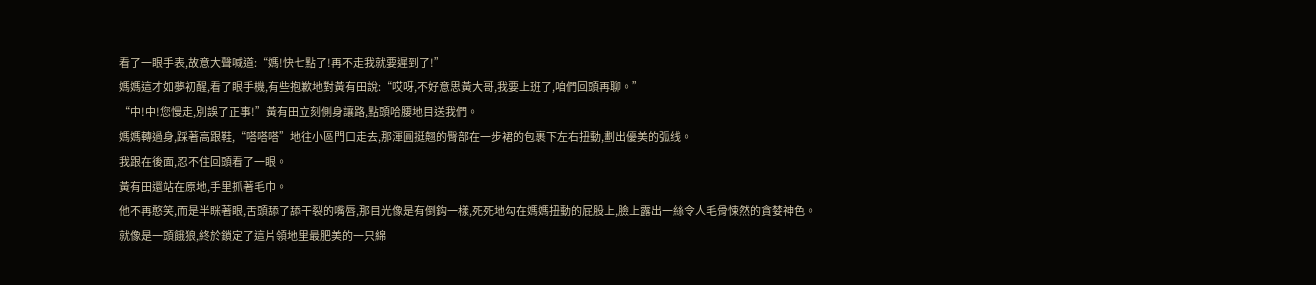看了一眼手表,故意大聲喊道:“媽!快七點了!再不走我就要遲到了!”
媽媽這才如夢初醒,看了眼手機,有些抱歉地對黃有田說:“哎呀,不好意思黃大哥,我要上班了,咱們回頭再聊。”
“中!中!您慢走,別誤了正事!”黃有田立刻側身讓路,點頭哈腰地目送我們。
媽媽轉過身,踩著高跟鞋,“嗒嗒嗒”地往小區門口走去,那渾圓挺翹的臀部在一步裙的包裹下左右扭動,劃出優美的弧线。
我跟在後面,忍不住回頭看了一眼。
黃有田還站在原地,手里抓著毛巾。
他不再憨笑,而是半眯著眼,舌頭舔了舔干裂的嘴唇,那目光像是有倒鈎一樣,死死地勾在媽媽扭動的屁股上,臉上露出一絲令人毛骨悚然的貪婪神色。
就像是一頭餓狼,終於鎖定了這片領地里最肥美的一只綿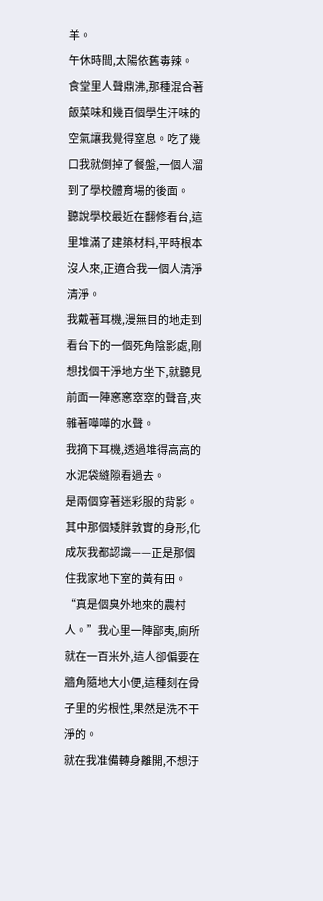羊。
午休時間,太陽依舊毒辣。
食堂里人聲鼎沸,那種混合著飯菜味和幾百個學生汗味的空氣讓我覺得窒息。吃了幾口我就倒掉了餐盤,一個人溜到了學校體育場的後面。
聽說學校最近在翻修看台,這里堆滿了建築材料,平時根本沒人來,正適合我一個人清淨清淨。
我戴著耳機,漫無目的地走到看台下的一個死角陰影處,剛想找個干淨地方坐下,就聽見前面一陣窸窸窣窣的聲音,夾雜著嘩嘩的水聲。
我摘下耳機,透過堆得高高的水泥袋縫隙看過去。
是兩個穿著迷彩服的背影。其中那個矮胖敦實的身形,化成灰我都認識——正是那個住我家地下室的黃有田。
“真是個臭外地來的農村人。”我心里一陣鄙夷,廁所就在一百米外,這人卻偏要在牆角隨地大小便,這種刻在骨子里的劣根性,果然是洗不干淨的。
就在我准備轉身離開,不想汙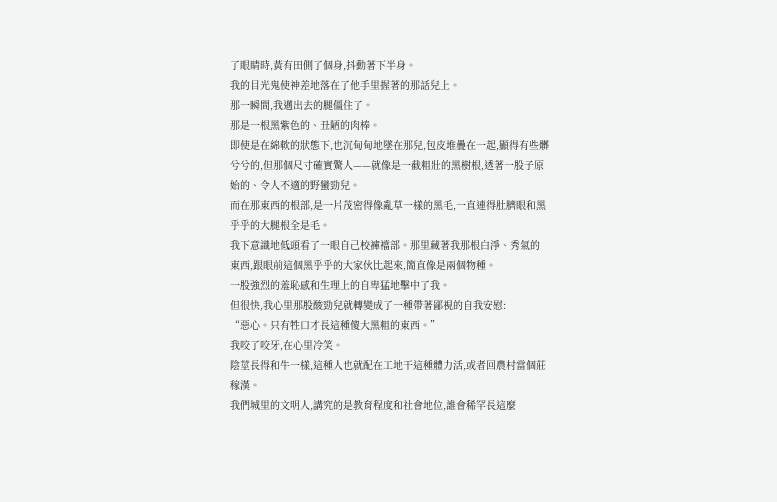了眼睛時,黃有田側了個身,抖動著下半身。
我的目光鬼使神差地落在了他手里握著的那話兒上。
那一瞬間,我邁出去的腿僵住了。
那是一根黑紫色的、丑陋的肉棒。
即使是在綿軟的狀態下,也沉甸甸地墜在那兒,包皮堆疊在一起,顯得有些髒兮兮的,但那個尺寸確實驚人——就像是一截粗壯的黑樹根,透著一股子原始的、令人不適的野蠻勁兒。
而在那東西的根部,是一片茂密得像亂草一樣的黑毛,一直連得肚臍眼和黑乎乎的大腿根全是毛。
我下意識地低頭看了一眼自己校褲襠部。那里藏著我那根白淨、秀氣的東西,跟眼前這個黑乎乎的大家伙比起來,簡直像是兩個物種。
一股強烈的羞恥感和生理上的自卑猛地擊中了我。
但很快,我心里那股酸勁兒就轉變成了一種帶著鄙視的自我安慰:
“惡心。只有牲口才長這種傻大黑粗的東西。”
我咬了咬牙,在心里冷笑。
陰莖長得和牛一樣,這種人也就配在工地干這種體力活,或者回農村當個莊稼漢。
我們城里的文明人,講究的是教育程度和社會地位,誰會稀罕長這麼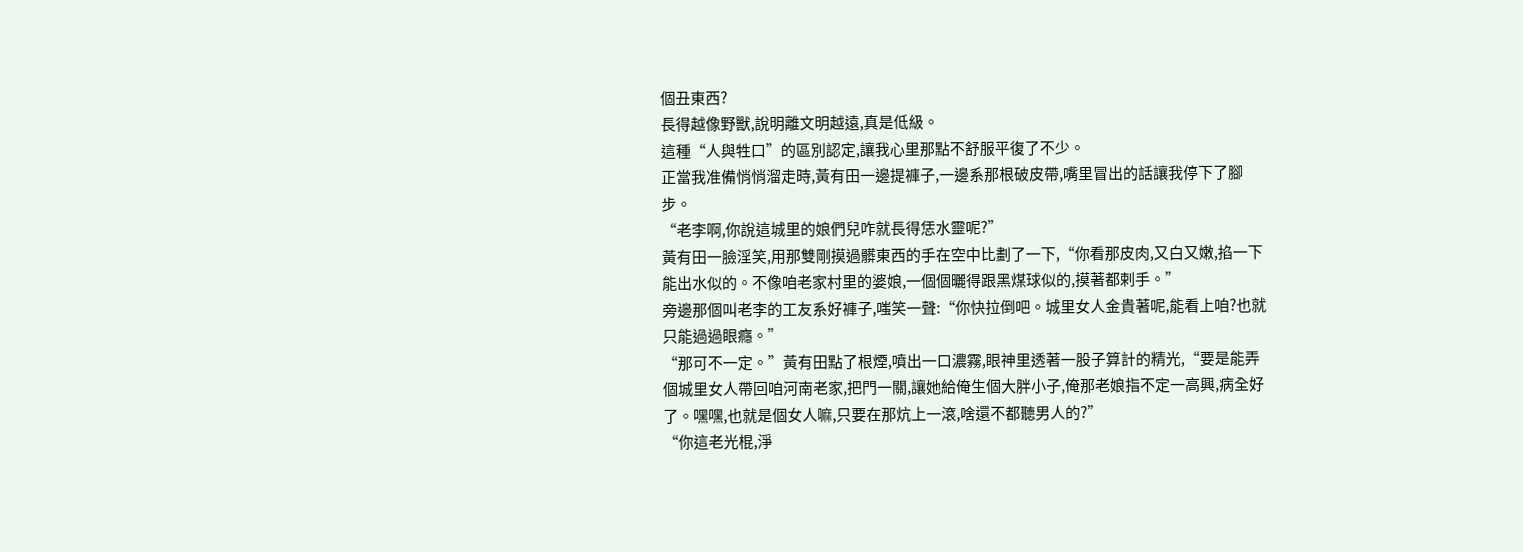個丑東西?
長得越像野獸,說明離文明越遠,真是低級。
這種“人與牲口”的區別認定,讓我心里那點不舒服平復了不少。
正當我准備悄悄溜走時,黃有田一邊提褲子,一邊系那根破皮帶,嘴里冒出的話讓我停下了腳步。
“老李啊,你說這城里的娘們兒咋就長得恁水靈呢?”
黃有田一臉淫笑,用那雙剛摸過髒東西的手在空中比劃了一下,“你看那皮肉,又白又嫩,掐一下能出水似的。不像咱老家村里的婆娘,一個個曬得跟黑煤球似的,摸著都剌手。”
旁邊那個叫老李的工友系好褲子,嗤笑一聲:“你快拉倒吧。城里女人金貴著呢,能看上咱?也就只能過過眼癮。”
“那可不一定。”黃有田點了根煙,噴出一口濃霧,眼神里透著一股子算計的精光,“要是能弄個城里女人帶回咱河南老家,把門一關,讓她給俺生個大胖小子,俺那老娘指不定一高興,病全好了。嘿嘿,也就是個女人嘛,只要在那炕上一滾,啥還不都聽男人的?”
“你這老光棍,淨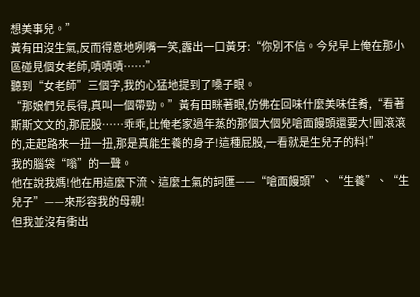想美事兒。”
黃有田沒生氣,反而得意地咧嘴一笑,露出一口黃牙:“你別不信。今兒早上俺在那小區碰見個女老師,嘖嘖嘖……”
聽到“女老師”三個字,我的心猛地提到了嗓子眼。
“那娘們兒長得,真叫一個帶勁。”黃有田眯著眼,仿佛在回味什麼美味佳肴,“看著斯斯文文的,那屁股……乖乖,比俺老家過年蒸的那個大個兒嗆面饅頭還要大!圓滾滾的,走起路來一扭一扭,那是真能生養的身子!這種屁股,一看就是生兒子的料!”
我的腦袋“嗡”的一聲。
他在說我媽!他在用這麼下流、這麼土氣的詞匯——“嗆面饅頭”、“生養”、“生兒子”——來形容我的母親!
但我並沒有衝出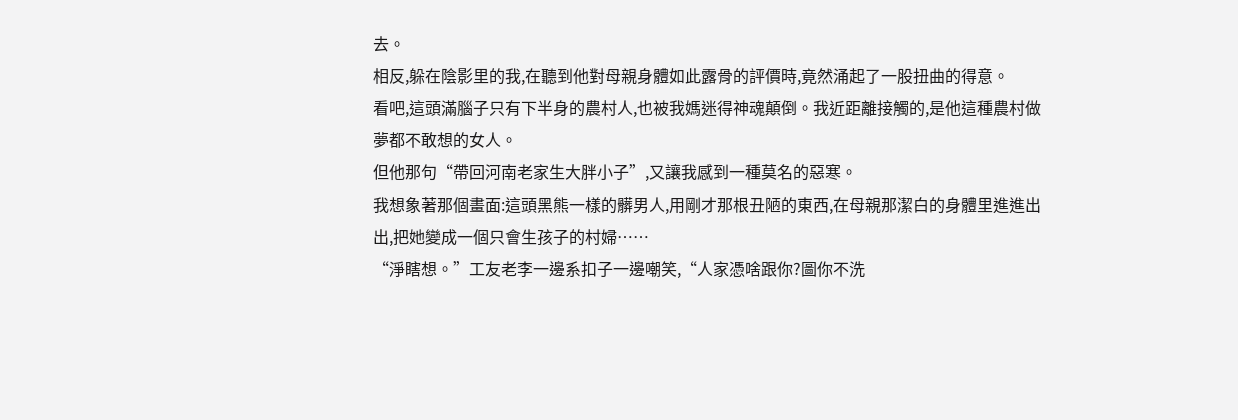去。
相反,躲在陰影里的我,在聽到他對母親身體如此露骨的評價時,竟然涌起了一股扭曲的得意。
看吧,這頭滿腦子只有下半身的農村人,也被我媽迷得神魂顛倒。我近距離接觸的,是他這種農村做夢都不敢想的女人。
但他那句“帶回河南老家生大胖小子”,又讓我感到一種莫名的惡寒。
我想象著那個畫面:這頭黑熊一樣的髒男人,用剛才那根丑陋的東西,在母親那潔白的身體里進進出出,把她變成一個只會生孩子的村婦……
“淨瞎想。”工友老李一邊系扣子一邊嘲笑,“人家憑啥跟你?圖你不洗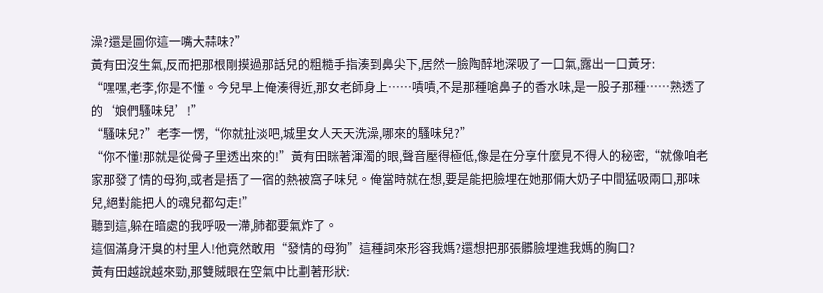澡?還是圖你這一嘴大蒜味?”
黃有田沒生氣,反而把那根剛摸過那話兒的粗糙手指湊到鼻尖下,居然一臉陶醉地深吸了一口氣,露出一口黃牙:
“嘿嘿,老李,你是不懂。今兒早上俺湊得近,那女老師身上……嘖嘖,不是那種嗆鼻子的香水味,是一股子那種……熟透了的‘娘們騷味兒’!”
“騷味兒?”老李一愣,“你就扯淡吧,城里女人天天洗澡,哪來的騷味兒?”
“你不懂!那就是從骨子里透出來的!”黃有田眯著渾濁的眼,聲音壓得極低,像是在分享什麼見不得人的秘密,“就像咱老家那發了情的母狗,或者是捂了一宿的熱被窩子味兒。俺當時就在想,要是能把臉埋在她那倆大奶子中間猛吸兩口,那味兒,絕對能把人的魂兒都勾走!”
聽到這,躲在暗處的我呼吸一滯,肺都要氣炸了。
這個滿身汗臭的村里人!他竟然敢用“發情的母狗”這種詞來形容我媽?還想把那張髒臉埋進我媽的胸口?
黃有田越說越來勁,那雙賊眼在空氣中比劃著形狀: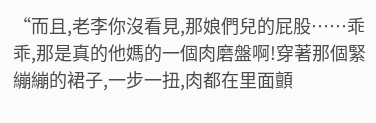“而且,老李你沒看見,那娘們兒的屁股……乖乖,那是真的他媽的一個肉磨盤啊!穿著那個緊繃繃的裙子,一步一扭,肉都在里面顫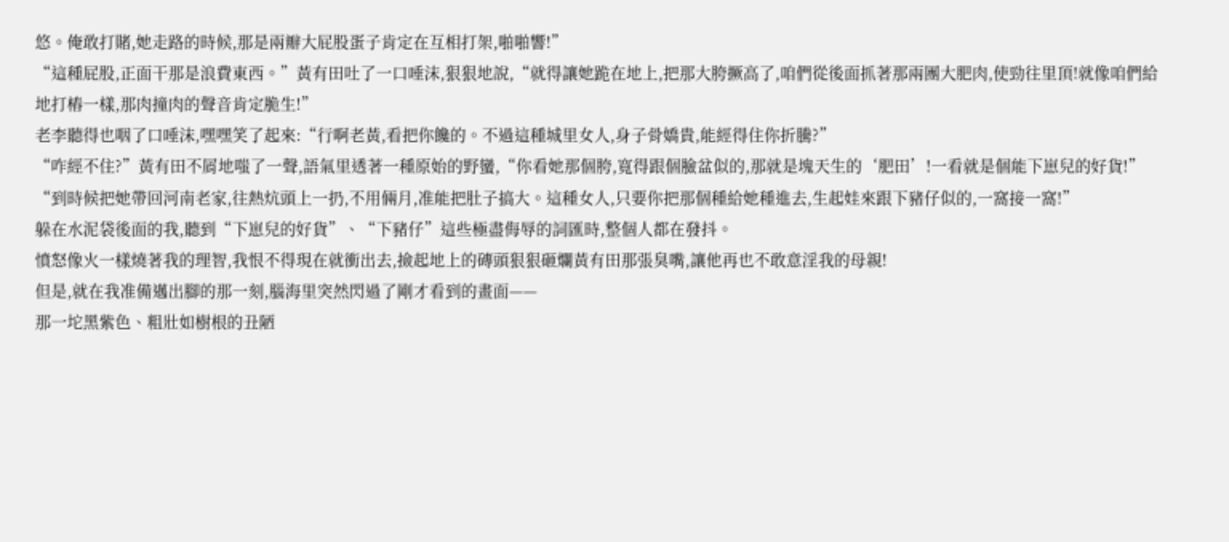悠。俺敢打賭,她走路的時候,那是兩瓣大屁股蛋子肯定在互相打架,啪啪響!”
“這種屁股,正面干那是浪費東西。”黃有田吐了一口唾沫,狠狠地說,“就得讓她跪在地上,把那大胯撅高了,咱們從後面抓著那兩團大肥肉,使勁往里頂!就像咱們給地打樁一樣,那肉撞肉的聲音肯定脆生!”
老李聽得也咽了口唾沫,嘿嘿笑了起來:“行啊老黃,看把你饞的。不過這種城里女人,身子骨嬌貴,能經得住你折騰?”
“咋經不住?”黃有田不屑地嗤了一聲,語氣里透著一種原始的野蠻,“你看她那個胯,寬得跟個臉盆似的,那就是塊天生的‘肥田’!一看就是個能下崽兒的好貨!”
“到時候把她帶回河南老家,往熱炕頭上一扔,不用倆月,准能把肚子搞大。這種女人,只要你把那個種給她種進去,生起娃來跟下豬仔似的,一窩接一窩!”
躲在水泥袋後面的我,聽到“下崽兒的好貨”、“下豬仔”這些極盡侮辱的詞匯時,整個人都在發抖。
憤怒像火一樣燒著我的理智,我恨不得現在就衝出去,撿起地上的磚頭狠狠砸爛黃有田那張臭嘴,讓他再也不敢意淫我的母親!
但是,就在我准備邁出腳的那一刻,腦海里突然閃過了剛才看到的畫面——
那一坨黑紫色、粗壯如樹根的丑陋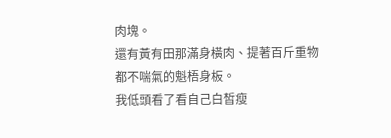肉塊。
還有黃有田那滿身橫肉、提著百斤重物都不喘氣的魁梧身板。
我低頭看了看自己白皙瘦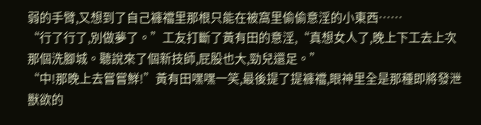弱的手臂,又想到了自己褲襠里那根只能在被窩里偷偷意淫的小東西……
“行了行了,別做夢了。”工友打斷了黃有田的意淫,“真想女人了,晚上下工去上次那個洗腳城。聽說來了個新技師,屁股也大,勁兒還足。”
“中!那晚上去嘗嘗鮮!”黃有田嘿嘿一笑,最後提了提褲襠,眼神里全是那種即將發泄獸欲的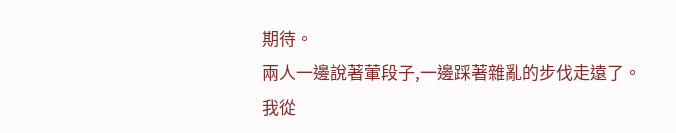期待。
兩人一邊說著葷段子,一邊踩著雜亂的步伐走遠了。
我從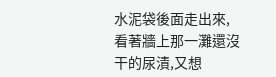水泥袋後面走出來,看著牆上那一灘還沒干的尿漬,又想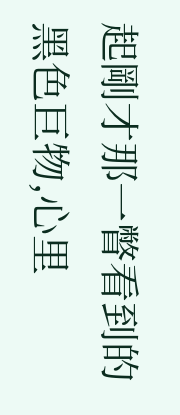起剛才那一瞥看到的黑色巨物,心里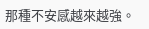那種不安感越來越強。